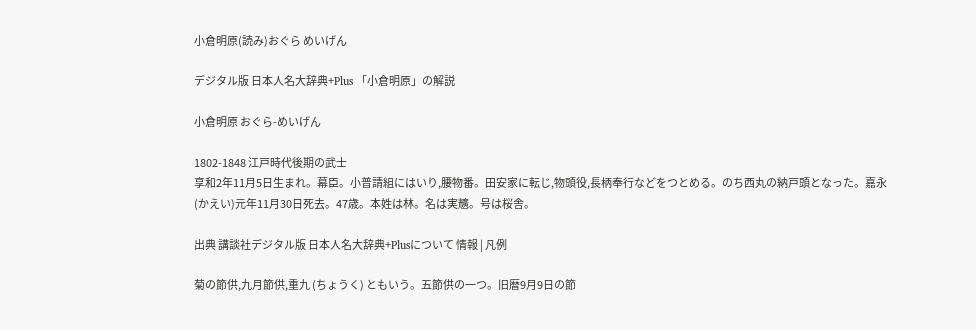小倉明原(読み)おぐら めいげん

デジタル版 日本人名大辞典+Plus 「小倉明原」の解説

小倉明原 おぐら-めいげん

1802-1848 江戸時代後期の武士
享和2年11月5日生まれ。幕臣。小普請組にはいり,腰物番。田安家に転じ,物頭役,長柄奉行などをつとめる。のち西丸の納戸頭となった。嘉永(かえい)元年11月30日死去。47歳。本姓は林。名は実兤。号は桜舎。

出典 講談社デジタル版 日本人名大辞典+Plusについて 情報 | 凡例

菊の節供,九月節供,重九 (ちょうく) ともいう。五節供の一つ。旧暦9月9日の節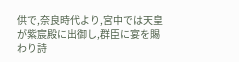供で,奈良時代より,宮中では天皇が紫宸殿に出御し,群臣に宴を賜わり詩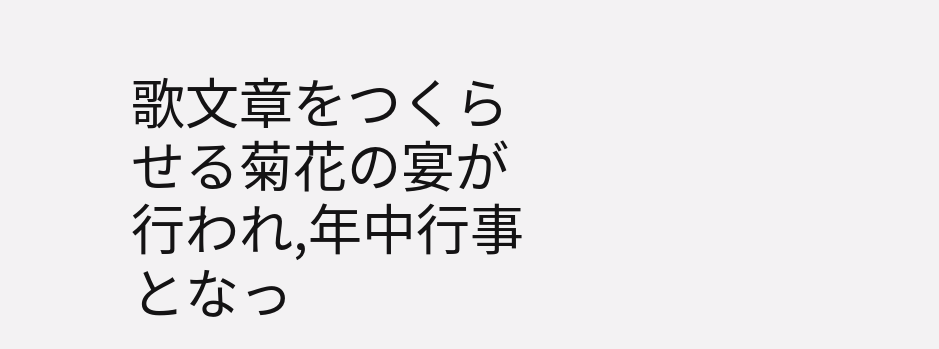歌文章をつくらせる菊花の宴が行われ,年中行事となっ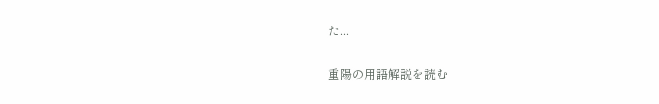た...

重陽の用語解説を読む